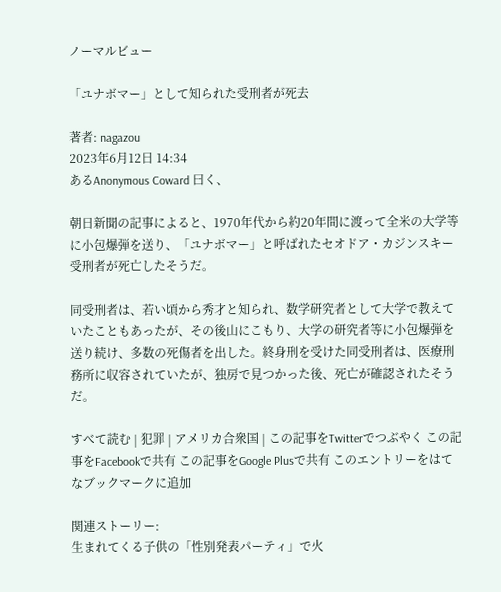ノーマルビュー

「ユナボマー」として知られた受刑者が死去

著者: nagazou
2023年6月12日 14:34
あるAnonymous Coward 曰く、

朝日新聞の記事によると、1970年代から約20年間に渡って全米の大学等に小包爆弾を送り、「ユナボマー」と呼ばれたセオドア・カジンスキー受刑者が死亡したそうだ。

同受刑者は、若い頃から秀才と知られ、数学研究者として大学で教えていたこともあったが、その後山にこもり、大学の研究者等に小包爆弾を送り続け、多数の死傷者を出した。終身刑を受けた同受刑者は、医療刑務所に収容されていたが、独房で見つかった後、死亡が確認されたそうだ。

すべて読む | 犯罪 | アメリカ合衆国 | この記事をTwitterでつぶやく この記事をFacebookで共有 この記事をGoogle Plusで共有 このエントリーをはてなブックマークに追加

関連ストーリー:
生まれてくる子供の「性別発表パーティ」で火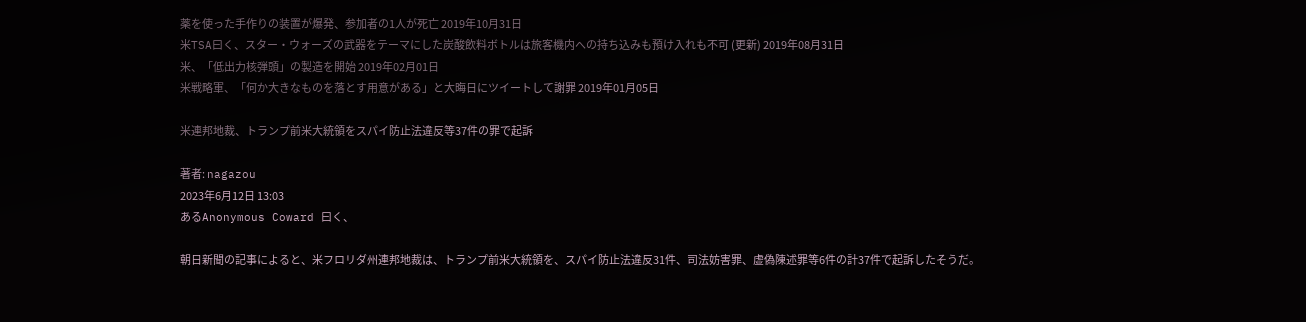薬を使った手作りの装置が爆発、参加者の1人が死亡 2019年10月31日
米TSA曰く、スター・ウォーズの武器をテーマにした炭酸飲料ボトルは旅客機内への持ち込みも預け入れも不可 (更新) 2019年08月31日
米、「低出力核弾頭」の製造を開始 2019年02月01日
米戦略軍、「何か大きなものを落とす用意がある」と大晦日にツイートして謝罪 2019年01月05日

米連邦地裁、トランプ前米大統領をスパイ防止法違反等37件の罪で起訴

著者: nagazou
2023年6月12日 13:03
あるAnonymous Coward 曰く、

朝日新聞の記事によると、米フロリダ州連邦地裁は、トランプ前米大統領を、スパイ防止法違反31件、司法妨害罪、虚偽陳述罪等6件の計37件で起訴したそうだ。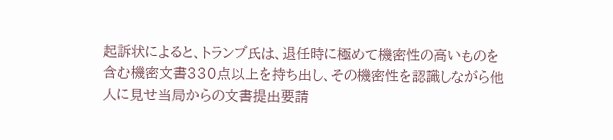起訴状によると、トランプ氏は、退任時に極めて機密性の高いものを含む機密文書330点以上を持ち出し、その機密性を認識しながら他人に見せ当局からの文書提出要請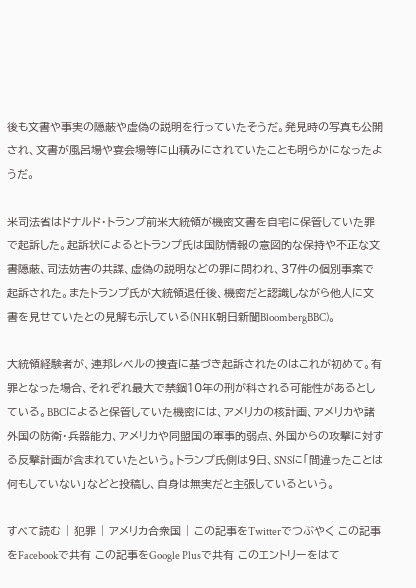後も文書や事実の隠蔽や虚偽の説明を行っていたそうだ。発見時の写真も公開され、文書が風呂場や宴会場等に山積みにされていたことも明らかになったようだ。

米司法省はドナルド・トランプ前米大統領が機密文書を自宅に保管していた罪で起訴した。起訴状によるとトランプ氏は国防情報の意図的な保持や不正な文書隠蔽、司法妨害の共謀、虚偽の説明などの罪に問われ、37件の個別事案で起訴された。またトランプ氏が大統領退任後、機密だと認識しながら他人に文書を見せていたとの見解も示している(NHK朝日新聞BloombergBBC)。

大統領経験者が、連邦レベルの捜査に基づき起訴されたのはこれが初めて。有罪となった場合、それぞれ最大で禁錮10年の刑が科される可能性があるとしている。BBCによると保管していた機密には、アメリカの核計画、アメリカや諸外国の防衛・兵器能力、アメリカや同盟国の軍事的弱点、外国からの攻撃に対する反撃計画が含まれていたという。トランプ氏側は9日、SNSに「間違ったことは何もしていない」などと投稿し、自身は無実だと主張しているという。

すべて読む | 犯罪 | アメリカ合衆国 | この記事をTwitterでつぶやく この記事をFacebookで共有 この記事をGoogle Plusで共有 このエントリーをはて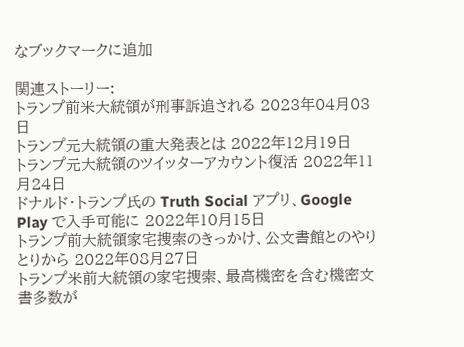なブックマークに追加

関連ストーリー:
トランプ前米大統領が刑事訴追される 2023年04月03日
トランプ元大統領の重大発表とは 2022年12月19日
トランプ元大統領のツイッターアカウント復活 2022年11月24日
ドナルド・トランプ氏の Truth Social アプリ、Google Play で入手可能に 2022年10月15日
トランプ前大統領家宅捜索のきっかけ、公文書館とのやりとりから 2022年08月27日
トランプ米前大統領の家宅捜索、最高機密を含む機密文書多数が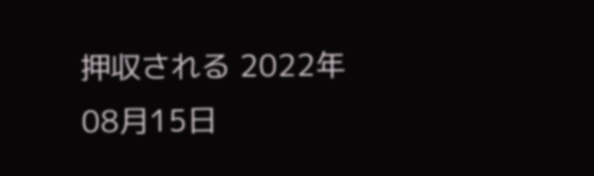押収される 2022年08月15日